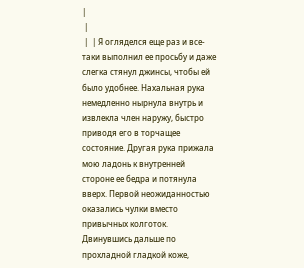|
 |
 |  | Я огляделся еще раз и все-таки выполнил ее просьбу и даже слегка стянул джинсы, чтобы ей было удобнее. Нахальная рука немедленно нырнула внутрь и извлекла член наружу, быстро приводя его в торчащее состояние. Другая рука прижала мою ладонь к внутренней стороне ее бедра и потянула вверх. Первой неожиданностью оказались чулки вместо привычных колготок. Двинувшись дальше по прохладной гладкой коже,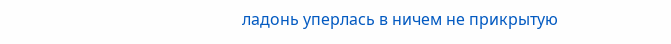ладонь уперлась в ничем не прикрытую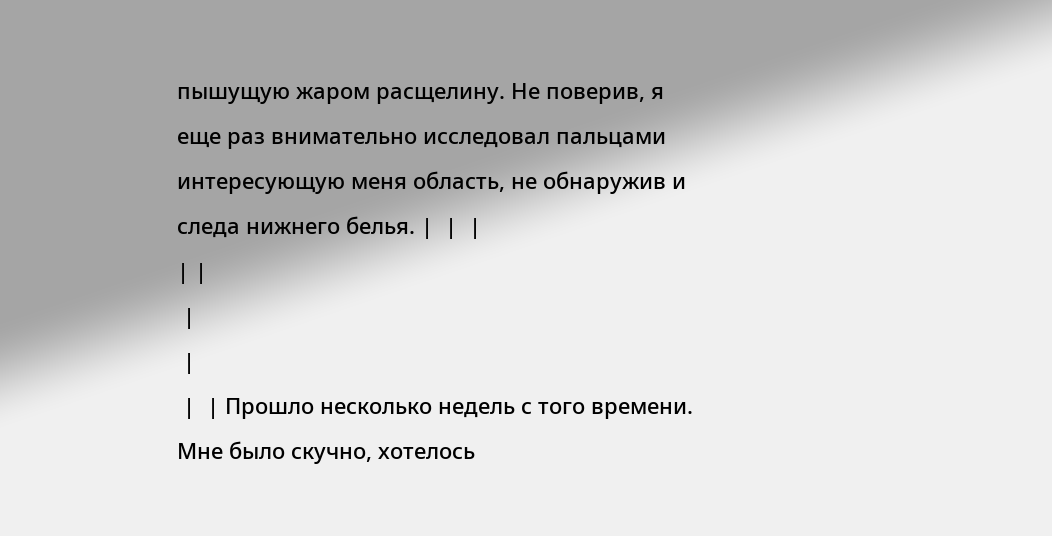пышущую жаром расщелину. Не поверив, я еще раз внимательно исследовал пальцами интересующую меня область, не обнаружив и следа нижнего белья. |  |  |
| |
 |
 |
 |  | Прошло несколько недель с того времени. Мне было скучно, хотелось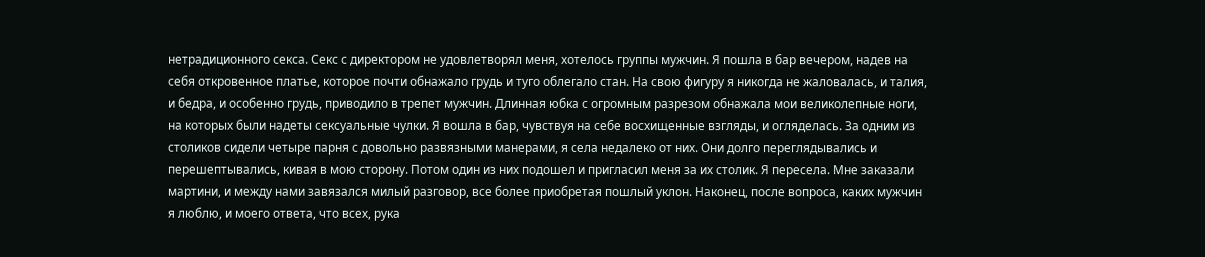нетрадиционного секса. Секс с директором не удовлетворял меня, хотелось группы мужчин. Я пошла в бар вечером, надев на себя откровенное платье, которое почти обнажало грудь и туго облегало стан. На свою фигуру я никогда не жаловалась, и талия, и бедра, и особенно грудь, приводило в трепет мужчин. Длинная юбка с огромным разрезом обнажала мои великолепные ноги, на которых были надеты сексуальные чулки. Я вошла в бар, чувствуя на себе восхищенные взгляды, и огляделась. За одним из столиков сидели четыре парня с довольно развязными манерами, я села недалеко от них. Они долго переглядывались и перешептывались, кивая в мою сторону. Потом один из них подошел и пригласил меня за их столик. Я пересела. Мне заказали мартини, и между нами завязался милый разговор, все более приобретая пошлый уклон. Наконец, после вопроса, каких мужчин я люблю, и моего ответа, что всех, рука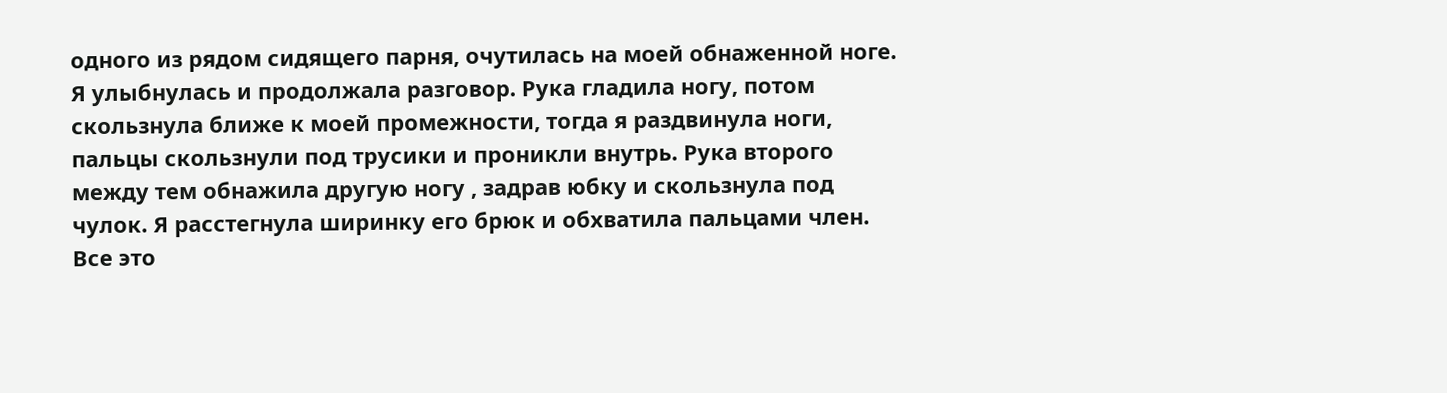одного из рядом сидящего парня, очутилась на моей обнаженной ноге. Я улыбнулась и продолжала разговор. Рука гладила ногу, потом скользнула ближе к моей промежности, тогда я раздвинула ноги, пальцы скользнули под трусики и проникли внутрь. Рука второго между тем обнажила другую ногу , задрав юбку и скользнула под чулок. Я расстегнула ширинку его брюк и обхватила пальцами член. Все это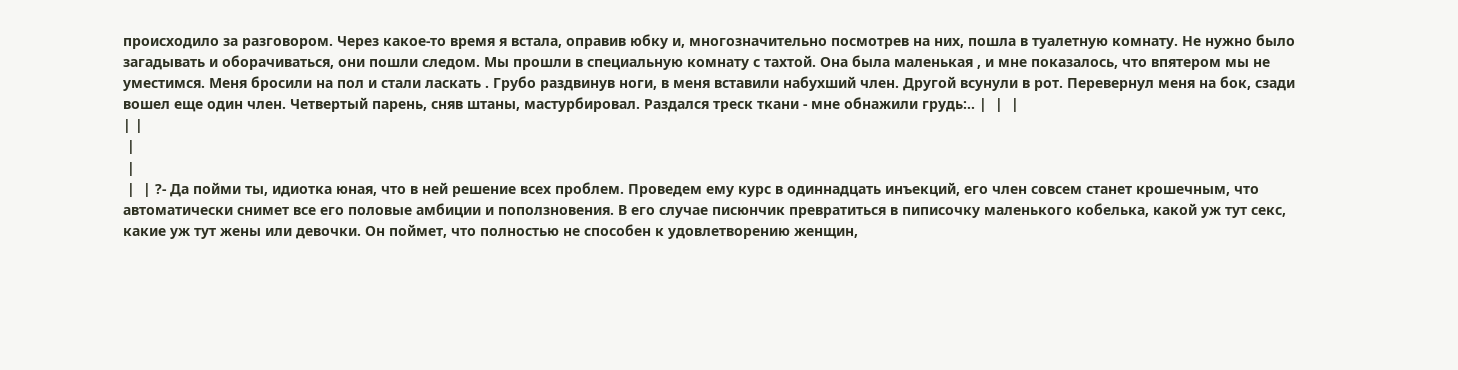происходило за разговором. Через какое-то время я встала, оправив юбку и, многозначительно посмотрев на них, пошла в туалетную комнату. Не нужно было загадывать и оборачиваться, они пошли следом. Мы прошли в специальную комнату с тахтой. Она была маленькая , и мне показалось, что впятером мы не уместимся. Меня бросили на пол и стали ласкать . Грубо раздвинув ноги, в меня вставили набухший член. Другой всунули в рот. Перевернул меня на бок, сзади вошел еще один член. Четвертый парень, сняв штаны, мастурбировал. Раздался треск ткани - мне обнажили грудь:.. |  |  |
| |
 |
 |
 |  | ?- Да пойми ты, идиотка юная, что в ней решение всех проблем. Проведем ему курс в одиннадцать инъекций, его член совсем станет крошечным, что автоматически снимет все его половые амбиции и поползновения. В его случае писюнчик превратиться в пиписочку маленького кобелька, какой уж тут секс, какие уж тут жены или девочки. Он поймет, что полностью не способен к удовлетворению женщин,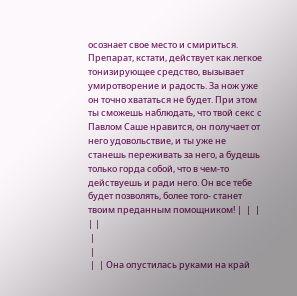осознает свое место и смириться. Препарат, кстати, действует как легкое тонизирующее средство, вызывает умиротворение и радость. За нож уже он точно хвататься не будет. При этом ты сможешь наблюдать, что твой секс с Павлом Саше нравится, он получает от него удовольствие, и ты уже не станешь переживать за него, а будешь только горда собой, что в чем-то действуешь и ради него. Он все тебе будет позволять, более того- станет твоим преданным помощником! |  |  |
| |
 |
 |
 |  | Она опустилась руками на край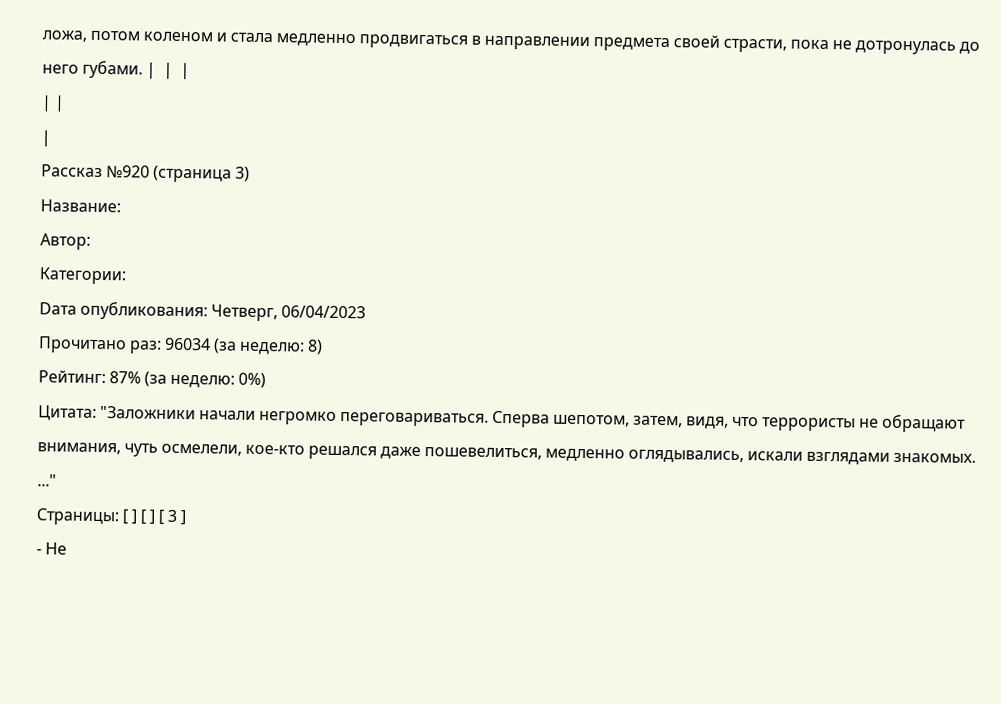ложа, потом коленом и стала медленно продвигаться в направлении предмета своей страсти, пока не дотронулась до него губами. |  |  |
| |
|
Рассказ №920 (страница 3)
Название:
Автор:
Категории:
Dата опубликования: Четверг, 06/04/2023
Прочитано раз: 96034 (за неделю: 8)
Рейтинг: 87% (за неделю: 0%)
Цитата: "Заложники начали негромко переговариваться. Сперва шепотом, затем, видя, что террористы не обращают внимания, чуть осмелели, кое-кто решался даже пошевелиться, медленно оглядывались, искали взглядами знакомых.
..."
Страницы: [ ] [ ] [ 3 ]
- Не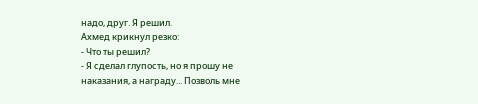надо, друг. Я решил.
Ахмед крикнул резко:
- Что ты решил?
- Я сделал глупость, но я прошу не наказания, а награду... Позволь мне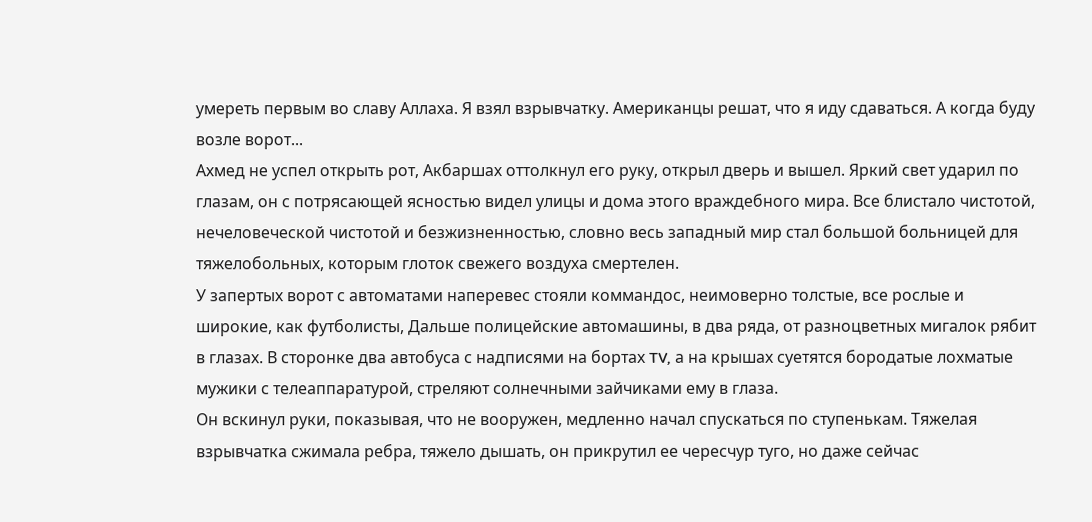умереть первым во славу Аллаха. Я взял взрывчатку. Американцы решат, что я иду сдаваться. А когда буду возле ворот...
Ахмед не успел открыть рот, Акбаршах оттолкнул его руку, открыл дверь и вышел. Яркий свет ударил по глазам, он с потрясающей ясностью видел улицы и дома этого враждебного мира. Все блистало чистотой, нечеловеческой чистотой и безжизненностью, словно весь западный мир стал большой больницей для тяжелобольных, которым глоток свежего воздуха смертелен.
У запертых ворот с автоматами наперевес стояли коммандос, неимоверно толстые, все рослые и широкие, как футболисты, Дальше полицейские автомашины, в два ряда, от разноцветных мигалок рябит в глазах. В сторонке два автобуса с надписями на бортах TV, а на крышах суетятся бородатые лохматые мужики с телеаппаратурой, стреляют солнечными зайчиками ему в глаза.
Он вскинул руки, показывая, что не вооружен, медленно начал спускаться по ступенькам. Тяжелая взрывчатка сжимала ребра, тяжело дышать, он прикрутил ее чересчур туго, но даже сейчас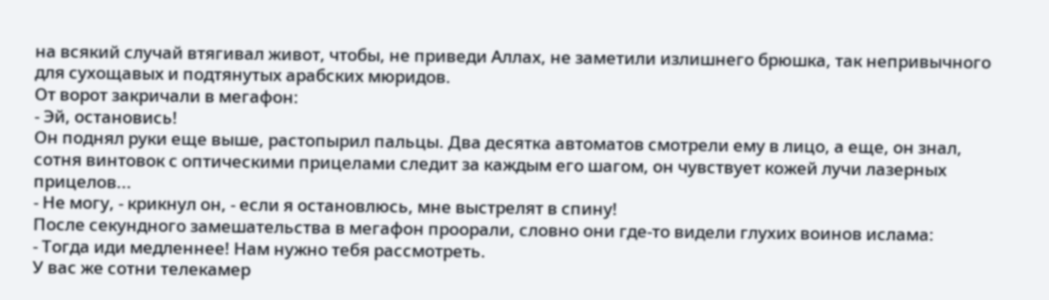на всякий случай втягивал живот, чтобы, не приведи Аллах, не заметили излишнего брюшка, так непривычного для сухощавых и подтянутых арабских мюридов.
От ворот закричали в мегафон:
- Эй, остановись!
Он поднял руки еще выше, растопырил пальцы. Два десятка автоматов смотрели ему в лицо, а еще, он знал, сотня винтовок с оптическими прицелами следит за каждым его шагом, он чувствует кожей лучи лазерных прицелов...
- Не могу, - крикнул он, - если я остановлюсь, мне выстрелят в спину!
После секундного замешательства в мегафон проорали, словно они где-то видели глухих воинов ислама:
- Тогда иди медленнее! Нам нужно тебя рассмотреть.
У вас же сотни телекамер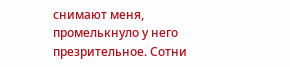снимают меня, промелькнуло у него презрительное. Сотни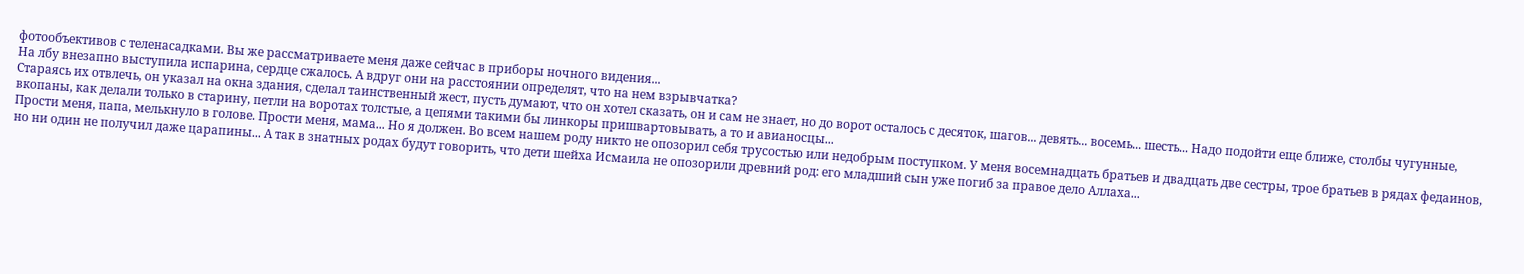фотообъективов с теленасадками. Вы же рассматриваете меня даже сейчас в приборы ночного видения...
На лбу внезапно выступила испарина, сердце сжалось. А вдруг они на расстоянии определят, что на нем взрывчатка?
Стараясь их отвлечь, он указал на окна здания, сделал таинственный жест, пусть думают, что он хотел сказать, он и сам не знает, но до ворот осталось с десяток, шагов... девять... восемь... шесть... Надо подойти еще ближе, столбы чугунные, вкопаны, как делали только в старину, петли на воротах толстые, а цепями такими бы линкоры пришвартовывать, а то и авианосцы...
Прости меня, папа, мелькнуло в голове. Прости меня, мама... Но я должен. Во всем нашем роду никто не опозорил себя трусостью или недобрым поступком. У меня восемнадцать братьев и двадцать две сестры, трое братьев в рядах федаинов, но ни один не получил даже царапины... А так в знатных родах будут говорить, что дети шейха Исмаила не опозорили древний род: его младший сын уже погиб за правое дело Аллаха...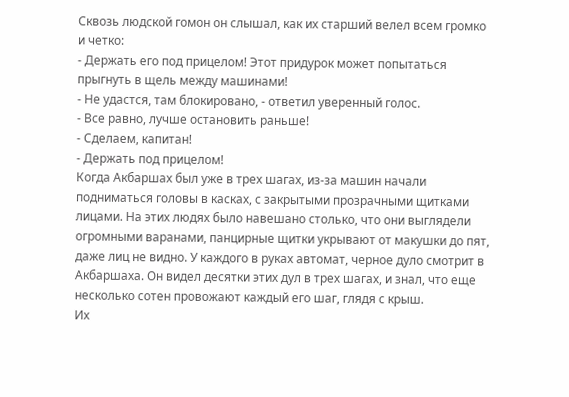Сквозь людской гомон он слышал, как их старший велел всем громко и четко:
- Держать его под прицелом! Этот придурок может попытаться прыгнуть в щель между машинами!
- Не удастся, там блокировано, - ответил уверенный голос.
- Все равно, лучше остановить раньше!
- Сделаем, капитан!
- Держать под прицелом!
Когда Акбаршах был уже в трех шагах, из-за машин начали подниматься головы в касках, с закрытыми прозрачными щитками лицами. На этих людях было навешано столько, что они выглядели огромными варанами, панцирные щитки укрывают от макушки до пят, даже лиц не видно. У каждого в руках автомат, черное дуло смотрит в Акбаршаха. Он видел десятки этих дул в трех шагах, и знал, что еще несколько сотен провожают каждый его шаг, глядя с крыш.
Их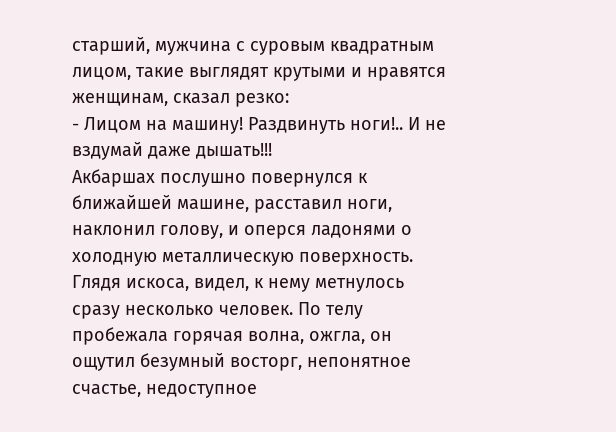старший, мужчина с суровым квадратным лицом, такие выглядят крутыми и нравятся женщинам, сказал резко:
- Лицом на машину! Раздвинуть ноги!.. И не вздумай даже дышать!!!
Акбаршах послушно повернулся к ближайшей машине, расставил ноги, наклонил голову, и оперся ладонями о холодную металлическую поверхность. Глядя искоса, видел, к нему метнулось сразу несколько человек. По телу пробежала горячая волна, ожгла, он ощутил безумный восторг, непонятное счастье, недоступное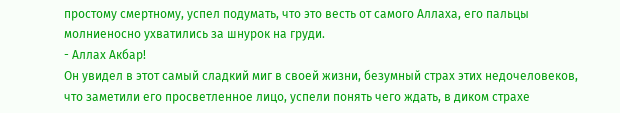простому смертному, успел подумать, что это весть от самого Аллаха, его пальцы молниеносно ухватились за шнурок на груди.
- Аллах Акбар!
Он увидел в этот самый сладкий миг в своей жизни, безумный страх этих недочеловеков, что заметили его просветленное лицо, успели понять чего ждать, в диком страхе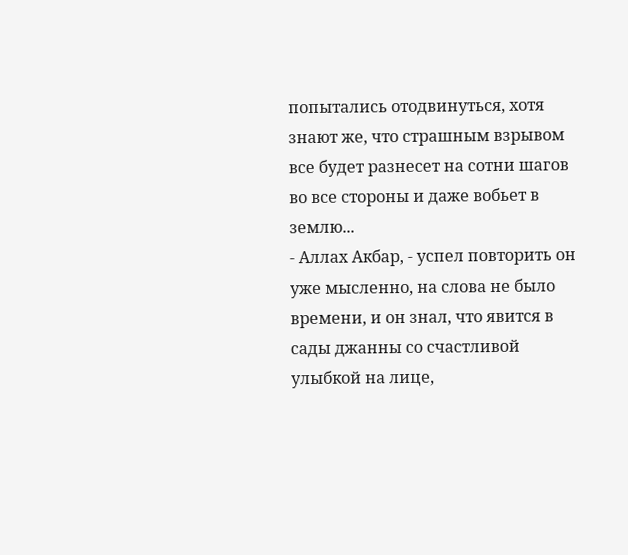попытались отодвинуться, хотя знают же, что страшным взрывом все будет разнесет на сотни шагов во все стороны и даже вобьет в землю...
- Аллах Акбар, - успел повторить он уже мысленно, на слова не было времени, и он знал, что явится в сады джанны со счастливой улыбкой на лице,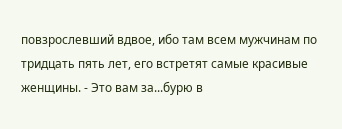повзрослевший вдвое, ибо там всем мужчинам по тридцать пять лет, его встретят самые красивые женщины. - Это вам за...бурю в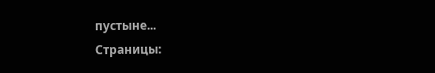пустыне...
Страницы: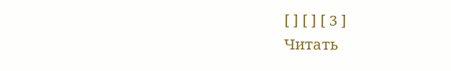[ ] [ ] [ 3 ]
Читать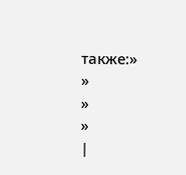также:»
»
»
»
|